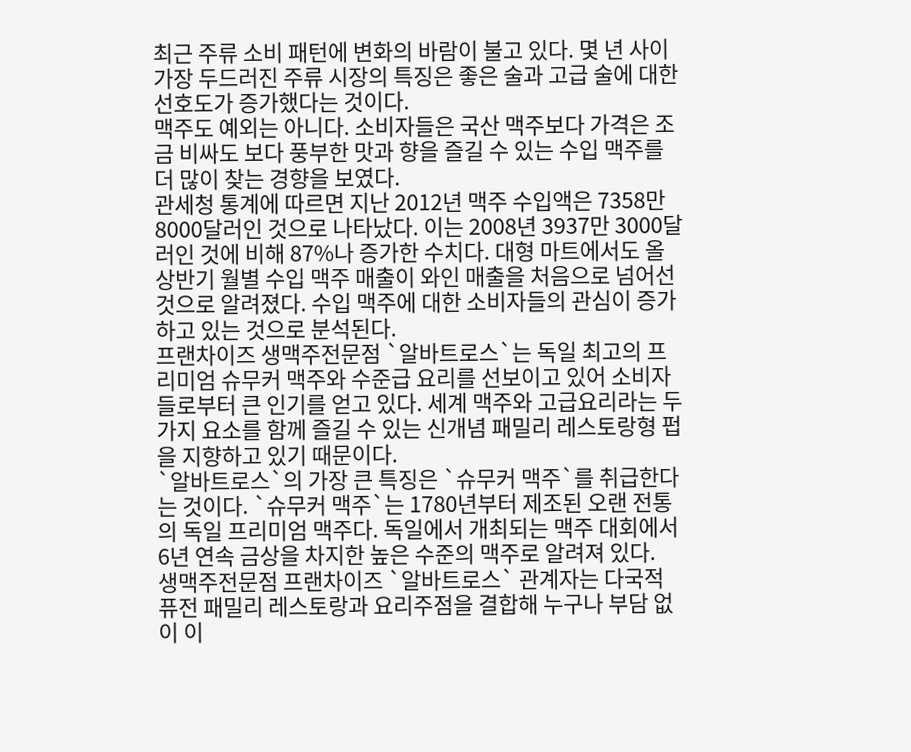최근 주류 소비 패턴에 변화의 바람이 불고 있다. 몇 년 사이 가장 두드러진 주류 시장의 특징은 좋은 술과 고급 술에 대한 선호도가 증가했다는 것이다.
맥주도 예외는 아니다. 소비자들은 국산 맥주보다 가격은 조금 비싸도 보다 풍부한 맛과 향을 즐길 수 있는 수입 맥주를 더 많이 찾는 경향을 보였다.
관세청 통계에 따르면 지난 2012년 맥주 수입액은 7358만 8000달러인 것으로 나타났다. 이는 2008년 3937만 3000달러인 것에 비해 87%나 증가한 수치다. 대형 마트에서도 올 상반기 월별 수입 맥주 매출이 와인 매출을 처음으로 넘어선 것으로 알려졌다. 수입 맥주에 대한 소비자들의 관심이 증가하고 있는 것으로 분석된다.
프랜차이즈 생맥주전문점 `알바트로스`는 독일 최고의 프리미엄 슈무커 맥주와 수준급 요리를 선보이고 있어 소비자들로부터 큰 인기를 얻고 있다. 세계 맥주와 고급요리라는 두가지 요소를 함께 즐길 수 있는 신개념 패밀리 레스토랑형 펍을 지향하고 있기 때문이다.
`알바트로스`의 가장 큰 특징은 `슈무커 맥주`를 취급한다는 것이다. `슈무커 맥주`는 1780년부터 제조된 오랜 전통의 독일 프리미엄 맥주다. 독일에서 개최되는 맥주 대회에서 6년 연속 금상을 차지한 높은 수준의 맥주로 알려져 있다.
생맥주전문점 프랜차이즈 `알바트로스` 관계자는 다국적 퓨전 패밀리 레스토랑과 요리주점을 결합해 누구나 부담 없이 이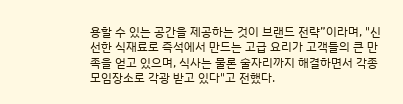용할 수 있는 공간을 제공하는 것이 브랜드 전략”이라며, "신선한 식재료로 즉석에서 만드는 고급 요리가 고객들의 큰 만족을 얻고 있으며, 식사는 물론 술자리까지 해결하면서 각종 모임장소로 각광 받고 있다"고 전했다.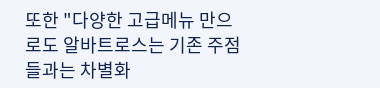또한 "다양한 고급메뉴 만으로도 알바트로스는 기존 주점들과는 차별화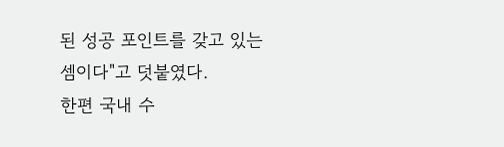된 성공 포인트를 갖고 있는 셈이다"고 덧붙였다.
한편 국내 수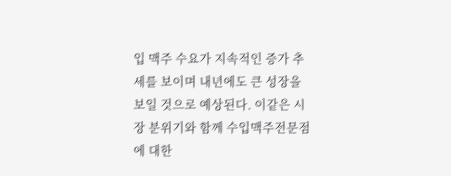입 맥주 수요가 지속적인 증가 추세를 보이며 내년에도 큰 성장을 보일 것으로 예상된다. 이같은 시장 분위기와 함께 수입맥주전문점에 대한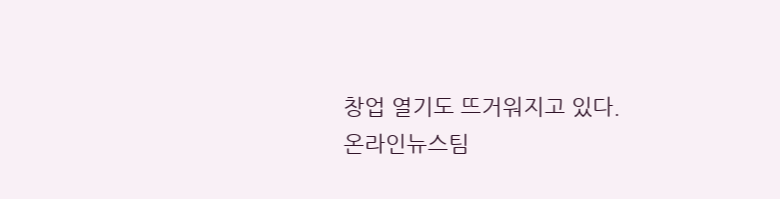창업 열기도 뜨거워지고 있다.
온라인뉴스팀